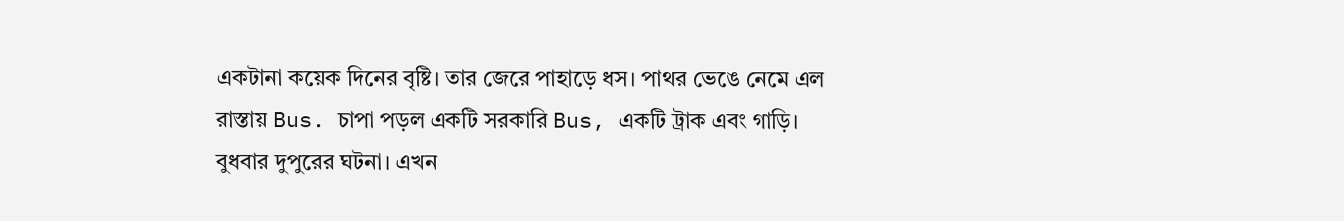একটানা কয়েক দিনের বৃষ্টি। তার জেরে পাহাড়ে ধস। পাথর ভেঙে নেমে এল রাস্তায় Bus. চাপা পড়ল একটি সরকারি Bus, একটি ট্রাক এবং গাড়ি। বুধবার দুপুরের ঘটনা। এখন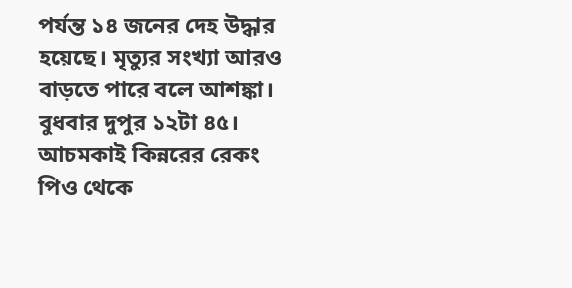পর্যন্ত ১৪ জনের দেহ উদ্ধার হয়েছে। মৃত্যুর সংখ্যা আরও বাড়তে পারে বলে আশঙ্কা।
বুধবার দুপুর ১২টা ৪৫। আচমকাই কিন্নরের রেকং পিও থেকে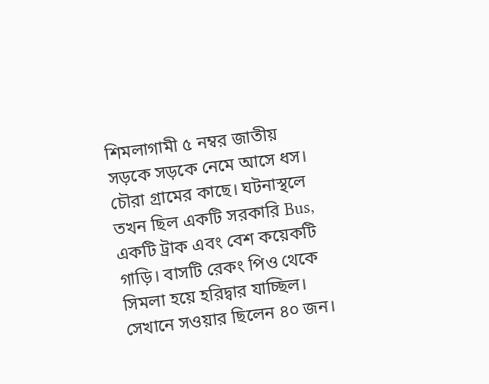শিমলাগামী ৫ নম্বর জাতীয় সড়কে সড়কে নেমে আসে ধস। চৌরা গ্রামের কাছে। ঘটনাস্থলে তখন ছিল একটি সরকারি Bus, একটি ট্রাক এবং বেশ কয়েকটি গাড়ি। বাসটি রেকং পিও থেকে সিমলা হয়ে হরিদ্বার যাচ্ছিল। সেখানে সওয়ার ছিলেন ৪০ জন।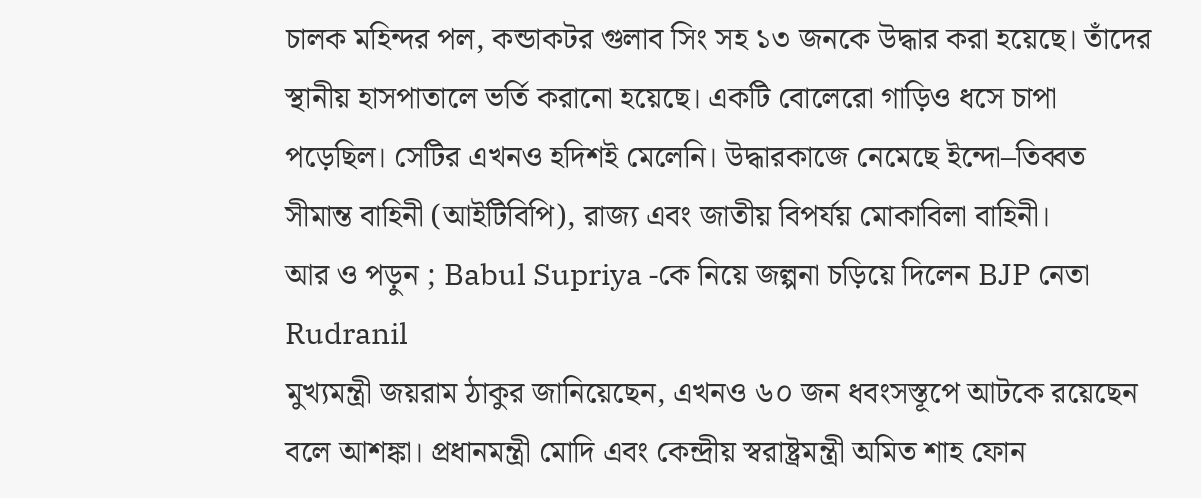চালক মহিন্দর পল, কন্ডাকটর গুলাব সিং সহ ১৩ জনকে উদ্ধার করা হয়েছে। তাঁদের স্থানীয় হাসপাতালে ভর্তি করানো হয়েছে। একটি বোলেরো গাড়িও ধসে চাপা পড়েছিল। সেটির এখনও হদিশই মেলেনি। উদ্ধারকাজে নেমেছে ইন্দো–তিব্বত সীমান্ত বাহিনী (আইটিবিপি), রাজ্য এবং জাতীয় বিপর্যয় মোকাবিলা বাহিনী।
আর ও পড়ুন ; Babul Supriya -কে নিয়ে জল্পনা চড়িয়ে দিলেন BJP নেতা Rudranil
মুখ্যমন্ত্রী জয়রাম ঠাকুর জানিয়েছেন, এখনও ৬০ জন ধবংসস্তূপে আটকে রয়েছেন বলে আশঙ্কা। প্রধানমন্ত্রী মোদি এবং কেন্দ্রীয় স্বরাষ্ট্রমন্ত্রী অমিত শাহ ফোন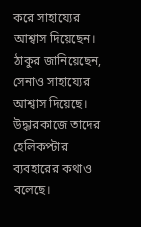করে সাহায্যের আশ্বাস দিয়েছেন। ঠাকুর জানিয়েছেন, সেনাও সাহায্যের আশ্বাস দিয়েছে। উদ্ধারকাজে তাদের হেলিকপ্টার ব্যবহারের কথাও বলেছে।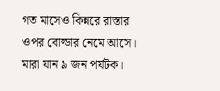গত মাসেও কিন্নরে রাস্তার ওপর বোল্ডার নেমে আসে। মারা যান ৯ জন পর্যটক।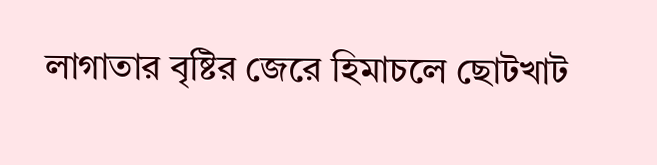লাগাতার বৃষ্টির জেরে হিমাচলে ছোটখাট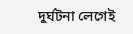দুর্ঘটনা লেগেই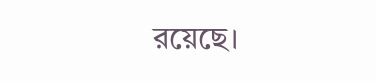রয়েছে।